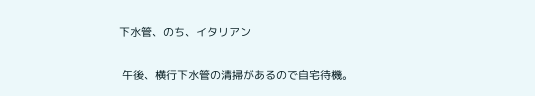下水管、のち、イタリアン

 午後、横行下水管の清掃があるので自宅待機。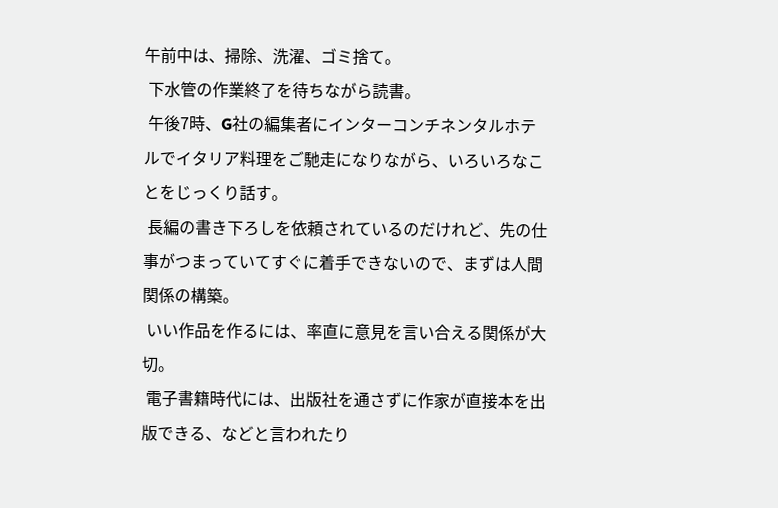午前中は、掃除、洗濯、ゴミ捨て。
 下水管の作業終了を待ちながら読書。
 午後7時、G社の編集者にインターコンチネンタルホテルでイタリア料理をご馳走になりながら、いろいろなことをじっくり話す。
 長編の書き下ろしを依頼されているのだけれど、先の仕事がつまっていてすぐに着手できないので、まずは人間関係の構築。
 いい作品を作るには、率直に意見を言い合える関係が大切。
 電子書籍時代には、出版社を通さずに作家が直接本を出版できる、などと言われたり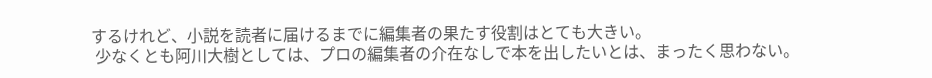するけれど、小説を読者に届けるまでに編集者の果たす役割はとても大きい。
 少なくとも阿川大樹としては、プロの編集者の介在なしで本を出したいとは、まったく思わない。